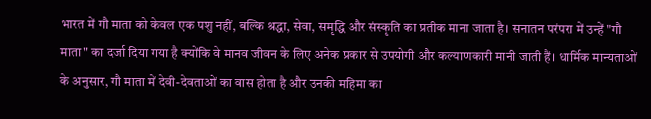भारत में गौ माता को केवल एक पशु नहीं, बल्कि श्रद्धा, सेवा, समृद्धि और संस्कृति का प्रतीक माना जाता है। सनातन परंपरा में उन्हें "गौ माता" का दर्जा दिया गया है क्योंकि वे मानव जीवन के लिए अनेक प्रकार से उपयोगी और कल्याणकारी मानी जाती हैं। धार्मिक मान्यताओं के अनुसार, गौ माता में देवी-देवताओं का वास होता है और उनकी महिमा का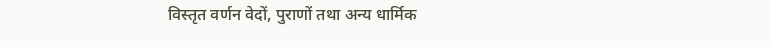विस्तृत वर्णन वेदों, पुराणों तथा अन्य धार्मिक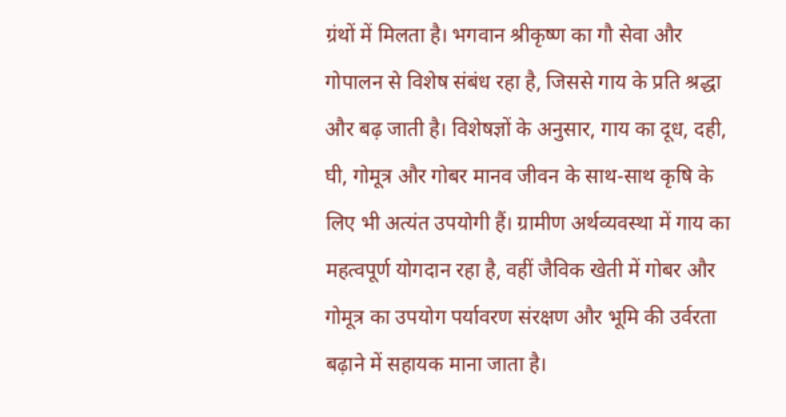ग्रंथों में मिलता है। भगवान श्रीकृष्ण का गौ सेवा और गोपालन से विशेष संबंध रहा है, जिससे गाय के प्रति श्रद्धा और बढ़ जाती है। विशेषज्ञों के अनुसार, गाय का दूध, दही, घी, गोमूत्र और गोबर मानव जीवन के साथ-साथ कृषि के लिए भी अत्यंत उपयोगी हैं। ग्रामीण अर्थव्यवस्था में गाय का महत्वपूर्ण योगदान रहा है, वहीं जैविक खेती में गोबर और गोमूत्र का उपयोग पर्यावरण संरक्षण और भूमि की उर्वरता बढ़ाने में सहायक माना जाता है।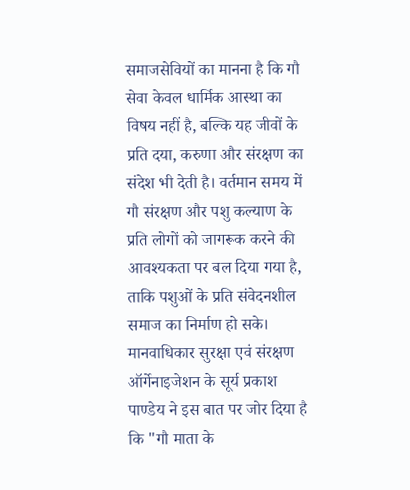समाजसेवियों का मानना है कि गौ सेवा केवल धार्मिक आस्था का विषय नहीं है, बल्कि यह जीवों के प्रति दया, करुणा और संरक्षण का संदेश भी देती है। वर्तमान समय में गौ संरक्षण और पशु कल्याण के प्रति लोगों को जागरूक करने की आवश्यकता पर बल दिया गया है, ताकि पशुओं के प्रति संवेदनशील समाज का निर्माण हो सके। मानवाधिकार सुरक्षा एवं संरक्षण ऑर्गेनाइजेशन के सूर्य प्रकाश पाण्डेय ने इस बात पर जोर दिया है कि "गौ माता के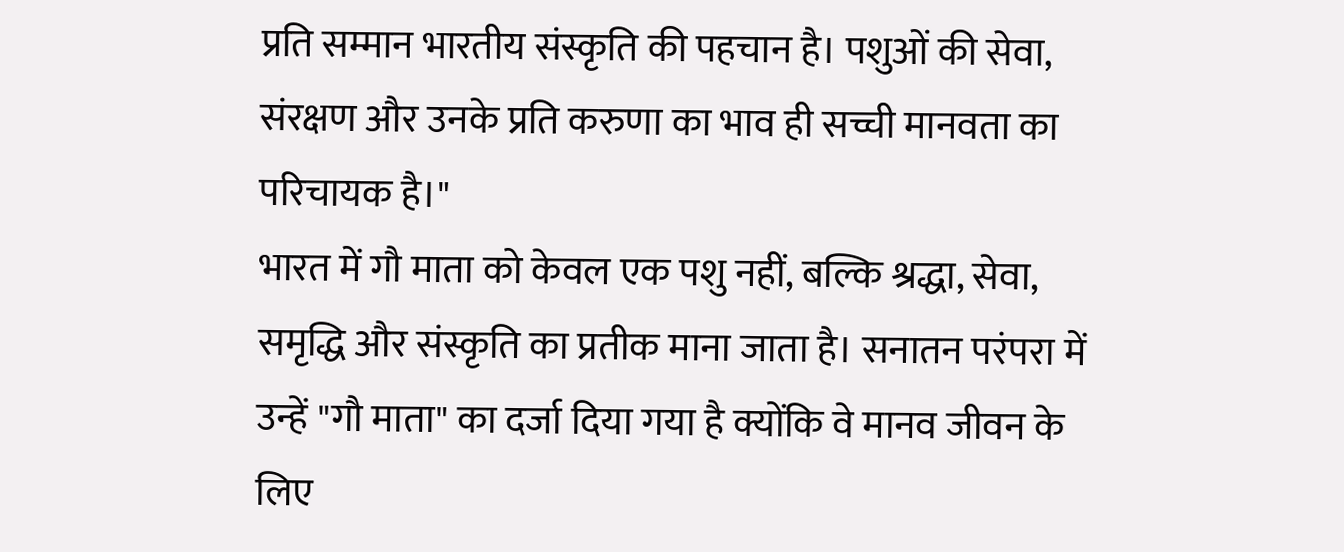प्रति सम्मान भारतीय संस्कृति की पहचान है। पशुओं की सेवा, संरक्षण और उनके प्रति करुणा का भाव ही सच्ची मानवता का परिचायक है।"
भारत में गौ माता को केवल एक पशु नहीं, बल्कि श्रद्धा, सेवा, समृद्धि और संस्कृति का प्रतीक माना जाता है। सनातन परंपरा में उन्हें "गौ माता" का दर्जा दिया गया है क्योंकि वे मानव जीवन के लिए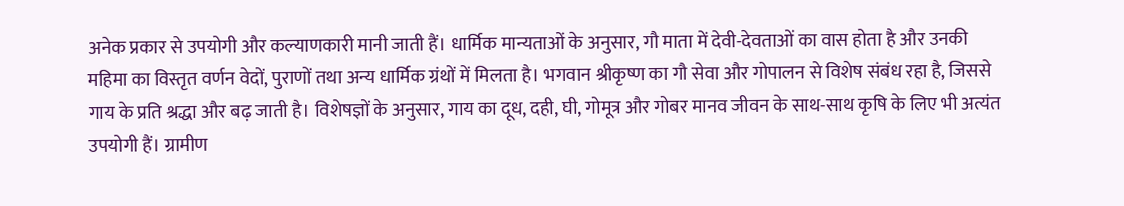अनेक प्रकार से उपयोगी और कल्याणकारी मानी जाती हैं। धार्मिक मान्यताओं के अनुसार, गौ माता में देवी-देवताओं का वास होता है और उनकी महिमा का विस्तृत वर्णन वेदों, पुराणों तथा अन्य धार्मिक ग्रंथों में मिलता है। भगवान श्रीकृष्ण का गौ सेवा और गोपालन से विशेष संबंध रहा है, जिससे गाय के प्रति श्रद्धा और बढ़ जाती है। विशेषज्ञों के अनुसार, गाय का दूध, दही, घी, गोमूत्र और गोबर मानव जीवन के साथ-साथ कृषि के लिए भी अत्यंत उपयोगी हैं। ग्रामीण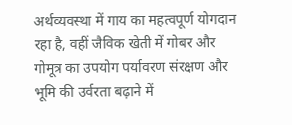अर्थव्यवस्था में गाय का महत्वपूर्ण योगदान रहा है, वहीं जैविक खेती में गोबर और गोमूत्र का उपयोग पर्यावरण संरक्षण और भूमि की उर्वरता बढ़ाने में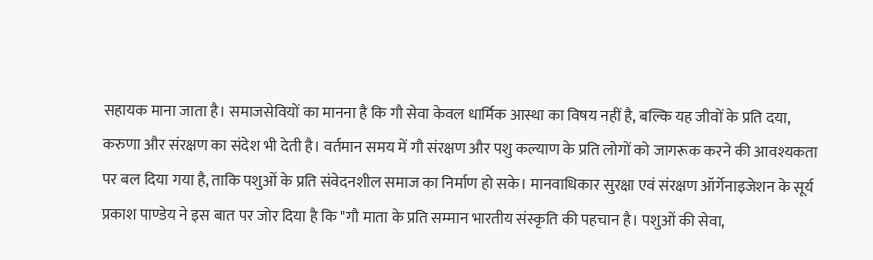सहायक माना जाता है। समाजसेवियों का मानना है कि गौ सेवा केवल धार्मिक आस्था का विषय नहीं है, बल्कि यह जीवों के प्रति दया, करुणा और संरक्षण का संदेश भी देती है। वर्तमान समय में गौ संरक्षण और पशु कल्याण के प्रति लोगों को जागरूक करने की आवश्यकता पर बल दिया गया है, ताकि पशुओं के प्रति संवेदनशील समाज का निर्माण हो सके। मानवाधिकार सुरक्षा एवं संरक्षण ऑर्गेनाइजेशन के सूर्य प्रकाश पाण्डेय ने इस बात पर जोर दिया है कि "गौ माता के प्रति सम्मान भारतीय संस्कृति की पहचान है। पशुओं की सेवा,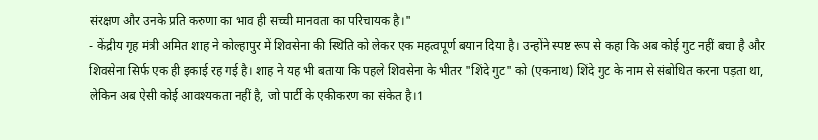संरक्षण और उनके प्रति करुणा का भाव ही सच्ची मानवता का परिचायक है।"
- केंद्रीय गृह मंत्री अमित शाह ने कोल्हापुर में शिवसेना की स्थिति को लेकर एक महत्वपूर्ण बयान दिया है। उन्होंने स्पष्ट रूप से कहा कि अब कोई गुट नहीं बचा है और शिवसेना सिर्फ एक ही इकाई रह गई है। शाह ने यह भी बताया कि पहले शिवसेना के भीतर "शिंदे गुट" को (एकनाथ) शिंदे गुट के नाम से संबोधित करना पड़ता था, लेकिन अब ऐसी कोई आवश्यकता नहीं है, जो पार्टी के एकीकरण का संकेत है।1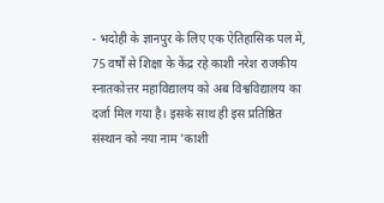- भदोही के ज्ञानपुर के लिए एक ऐतिहासिक पल में, 75 वर्षों से शिक्षा के केंद्र रहे काशी नरेश राजकीय स्नातकोत्तर महाविद्यालय को अब विश्वविद्यालय का दर्जा मिल गया है। इसके साथ ही इस प्रतिष्ठित संस्थान को नया नाम 'काशी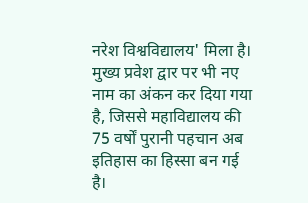नरेश विश्वविद्यालय' मिला है। मुख्य प्रवेश द्वार पर भी नए नाम का अंकन कर दिया गया है, जिससे महाविद्यालय की 75 वर्षों पुरानी पहचान अब इतिहास का हिस्सा बन गई है।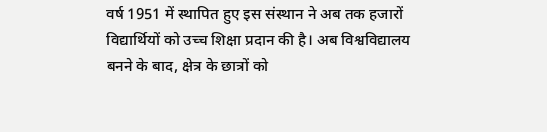वर्ष 1951 में स्थापित हुए इस संस्थान ने अब तक हजारों विद्यार्थियों को उच्च शिक्षा प्रदान की है। अब विश्वविद्यालय बनने के बाद, क्षेत्र के छात्रों को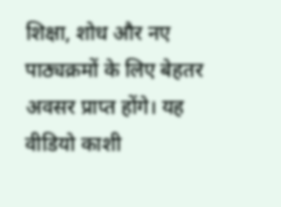शिक्षा, शोध और नए पाठ्यक्रमों के लिए बेहतर अवसर प्राप्त होंगे। यह वीडियो काशी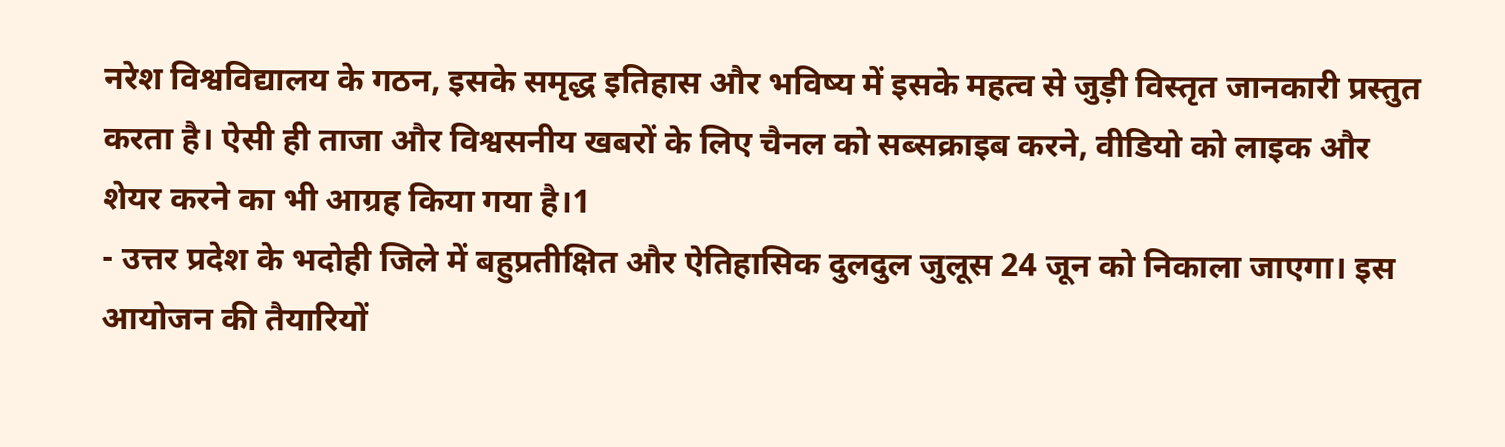नरेश विश्वविद्यालय के गठन, इसके समृद्ध इतिहास और भविष्य में इसके महत्व से जुड़ी विस्तृत जानकारी प्रस्तुत करता है। ऐसी ही ताजा और विश्वसनीय खबरों के लिए चैनल को सब्सक्राइब करने, वीडियो को लाइक और शेयर करने का भी आग्रह किया गया है।1
- उत्तर प्रदेश के भदोही जिले में बहुप्रतीक्षित और ऐतिहासिक दुलदुल जुलूस 24 जून को निकाला जाएगा। इस आयोजन की तैयारियों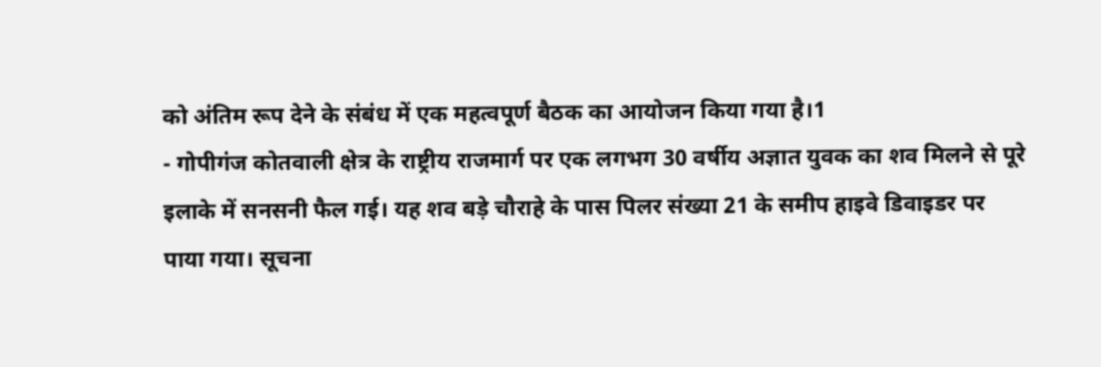को अंतिम रूप देने के संबंध में एक महत्वपूर्ण बैठक का आयोजन किया गया है।1
- गोपीगंज कोतवाली क्षेत्र के राष्ट्रीय राजमार्ग पर एक लगभग 30 वर्षीय अज्ञात युवक का शव मिलने से पूरे इलाके में सनसनी फैल गई। यह शव बड़े चौराहे के पास पिलर संख्या 21 के समीप हाइवे डिवाइडर पर पाया गया। सूचना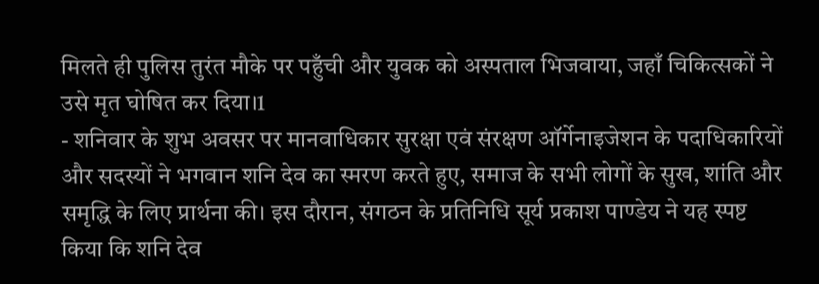मिलते ही पुलिस तुरंत मौके पर पहुँची और युवक को अस्पताल भिजवाया, जहाँ चिकित्सकों ने उसे मृत घोषित कर दिया।1
- शनिवार के शुभ अवसर पर मानवाधिकार सुरक्षा एवं संरक्षण ऑर्गेनाइजेशन के पदाधिकारियों और सदस्यों ने भगवान शनि देव का स्मरण करते हुए, समाज के सभी लोगों के सुख, शांति और समृद्धि के लिए प्रार्थना की। इस दौरान, संगठन के प्रतिनिधि सूर्य प्रकाश पाण्डेय ने यह स्पष्ट किया कि शनि देव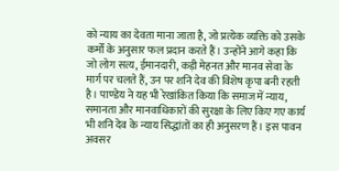को न्याय का देवता माना जाता है, जो प्रत्येक व्यक्ति को उसके कर्मों के अनुसार फल प्रदान करते हैं। उन्होंने आगे कहा कि जो लोग सत्य, ईमानदारी, कड़ी मेहनत और मानव सेवा के मार्ग पर चलते हैं, उन पर शनि देव की विशेष कृपा बनी रहती है। पाण्डेय ने यह भी रेखांकित किया कि समाज में न्याय, समानता और मानवाधिकारों की सुरक्षा के लिए किए गए कार्य भी शनि देव के न्याय सिद्धांतों का ही अनुसरण हैं। इस पावन अवसर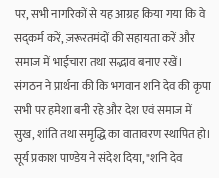पर, सभी नागरिकों से यह आग्रह किया गया कि वे सद्कर्म करें, ज़रूरतमंदों की सहायता करें और समाज में भाईचारा तथा सद्भाव बनाए रखें। संगठन ने प्रार्थना की कि भगवान शनि देव की कृपा सभी पर हमेशा बनी रहे और देश एवं समाज में सुख, शांति तथा समृद्धि का वातावरण स्थापित हो। सूर्य प्रकाश पाण्डेय ने संदेश दिया, "शनि देव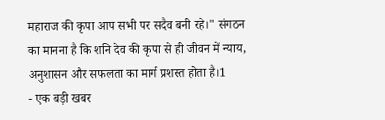महाराज की कृपा आप सभी पर सदैव बनी रहे।" संगठन का मानना है कि शनि देव की कृपा से ही जीवन में न्याय, अनुशासन और सफलता का मार्ग प्रशस्त होता है।1
- एक बड़ी खबर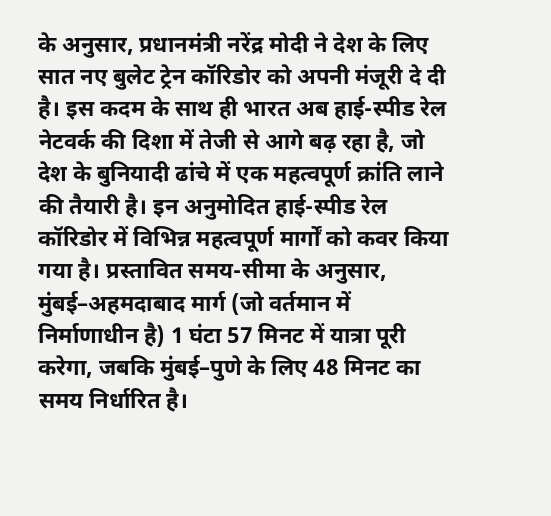के अनुसार, प्रधानमंत्री नरेंद्र मोदी ने देश के लिए सात नए बुलेट ट्रेन कॉरिडोर को अपनी मंजूरी दे दी है। इस कदम के साथ ही भारत अब हाई-स्पीड रेल नेटवर्क की दिशा में तेजी से आगे बढ़ रहा है, जो देश के बुनियादी ढांचे में एक महत्वपूर्ण क्रांति लाने की तैयारी है। इन अनुमोदित हाई-स्पीड रेल कॉरिडोर में विभिन्न महत्वपूर्ण मार्गों को कवर किया गया है। प्रस्तावित समय-सीमा के अनुसार, मुंबई–अहमदाबाद मार्ग (जो वर्तमान में निर्माणाधीन है) 1 घंटा 57 मिनट में यात्रा पूरी करेगा, जबकि मुंबई–पुणे के लिए 48 मिनट का समय निर्धारित है।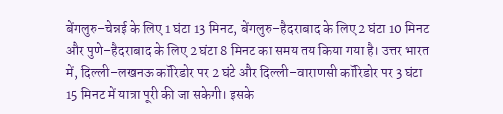बेंगलुरु–चेन्नई के लिए 1 घंटा 13 मिनट, बेंगलुरु–हैदराबाद के लिए 2 घंटा 10 मिनट और पुणे–हैदराबाद के लिए 2 घंटा 8 मिनट का समय तय किया गया है। उत्तर भारत में, दिल्ली–लखनऊ कॉरिडोर पर 2 घंटे और दिल्ली–वाराणसी कॉरिडोर पर 3 घंटा 15 मिनट में यात्रा पूरी की जा सकेगी। इसके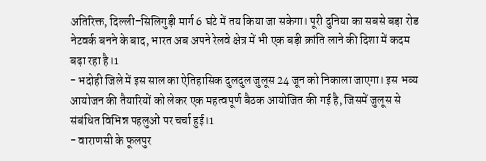अतिरिक्त, दिल्ली–सिलिगुड़ी मार्ग 6 घंटे में तय किया जा सकेगा। पूरी दुनिया का सबसे बड़ा रोड नेटवर्क बनने के बाद, भारत अब अपने रेलवे क्षेत्र में भी एक बड़ी क्रांति लाने की दिशा में कदम बढ़ा रहा है।1
- भदोही जिले में इस साल का ऐतिहासिक दुलदुल जुलूस 24 जून को निकाला जाएगा। इस भव्य आयोजन की तैयारियों को लेकर एक महत्वपूर्ण बैठक आयोजित की गई है, जिसमें जुलूस से संबंधित विभिन्न पहलुओं पर चर्चा हुई।1
- वाराणसी के फूलपुर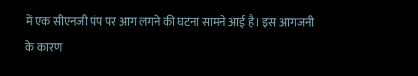में एक सीएनजी पंप पर आग लगने की घटना सामने आई है। इस आगजनी के कारण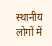स्थानीय लोगों में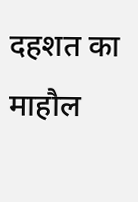दहशत का माहौल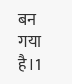बन गया है।1